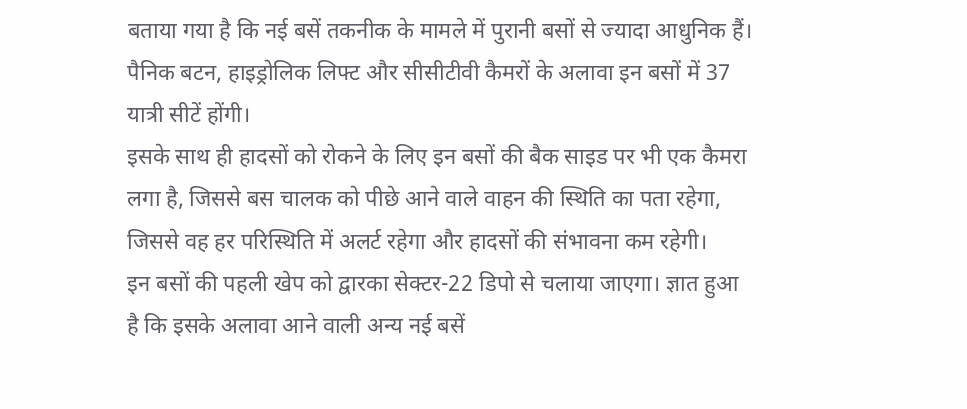बताया गया है कि नई बसें तकनीक के मामले में पुरानी बसों से ज्यादा आधुनिक हैं। पैनिक बटन, हाइड्रोलिक लिफ्ट और सीसीटीवी कैमरों के अलावा इन बसों में 37 यात्री सीटें होंगी।
इसके साथ ही हादसों को रोकने के लिए इन बसों की बैक साइड पर भी एक कैमरा लगा है, जिससे बस चालक को पीछे आने वाले वाहन की स्थिति का पता रहेगा, जिससे वह हर परिस्थिति में अलर्ट रहेगा और हादसों की संभावना कम रहेगी।
इन बसों की पहली खेप को द्वारका सेक्टर-22 डिपो से चलाया जाएगा। ज्ञात हुआ है कि इसके अलावा आने वाली अन्य नई बसें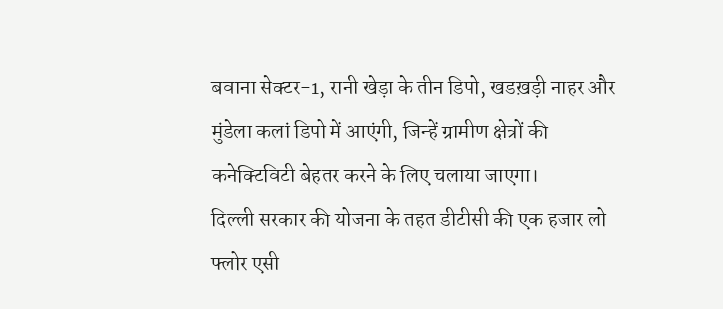बवाना सेक्टर-1, रानी खेड़ा के तीन डिपो, खडख़ड़ी नाहर और मुंडेला कलां डिपो में आएंगी, जिन्हें ग्रामीण क्षेत्रों की कनेक्टिविटी बेहतर करने के लिए चलाया जाएगा।
दिल्ली सरकार की योजना के तहत डीटीसी की एक हजार लो फ्लोर एसी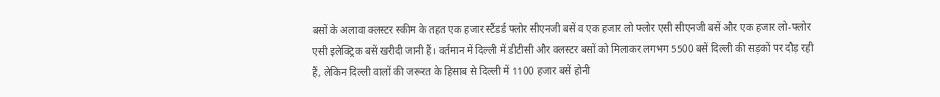बसों के अलावा क्लस्टर स्कीम के तहत एक हजार स्टैंडर्ड फ्लोर सीएनजी बसें व एक हजार लो फ्लोर एसी सीएनजी बसें और एक हजार लो-फ्लोर एसी इलेक्ट्रिक बसें खरीदी जानी हैं। वर्तमान में दिल्ली में डीटीसी और क्लस्टर बसों को मिलाकर लगभग 5500 बसें दिल्ली की सड़कों पर दौड़ रही हैं, लेकिन दिल्ली वालों की जरूरत के हिसाब से दिल्ली में 1100 हजार बसें होनी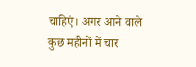चाहिएं। अगर आने वाले कुछ महीनों में चार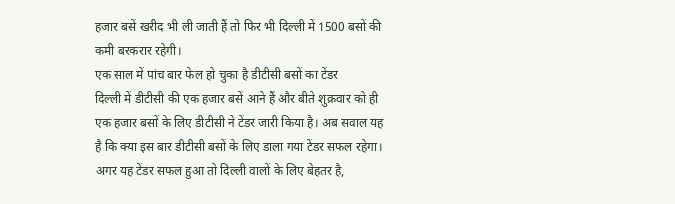हजार बसें खरीद भी ली जाती हैं तो फिर भी दिल्ली में 1500 बसों की कमी बरकरार रहेगी।
एक साल में पांच बार फेल हो चुका है डीटीसी बसों का टेंडर
दिल्ली में डीटीसी की एक हजार बसें आने हैं और बीते शुक्रवार को ही एक हजार बसों के लिए डीटीसी ने टेंडर जारी किया है। अब सवाल यह है कि क्या इस बार डीटीसी बसों के लिए डाला गया टेंडर सफल रहेगा। अगर यह टेंडर सफल हुआ तो दिल्ली वालों के लिए बेहतर है,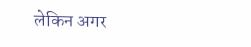लेकिन अगर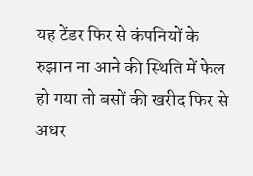यह टेंडर फिर से कंपनियों के रुझान ना आने की स्थिति में फेल हो गया तो बसों की खरीद फिर से अधर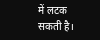में लटक सकती है।